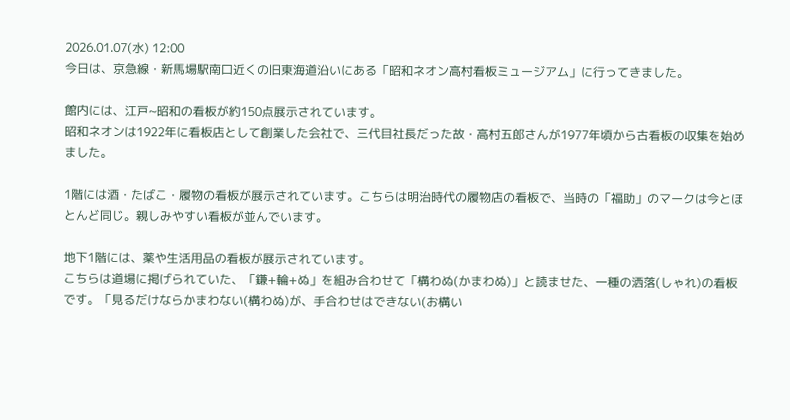2026.01.07(水) 12:00
今日は、京急線・新馬場駅南口近くの旧東海道沿いにある「昭和ネオン高村看板ミュージアム」に行ってきました。

館内には、江戸~昭和の看板が約150点展示されています。
昭和ネオンは1922年に看板店として創業した会社で、三代目社長だった故・高村五郎さんが1977年頃から古看板の収集を始めました。

1階には酒・たばこ・履物の看板が展示されています。こちらは明治時代の履物店の看板で、当時の「福助」のマークは今とほとんど同じ。親しみやすい看板が並んでいます。

地下1階には、薬や生活用品の看板が展示されています。
こちらは道場に掲げられていた、「鎌+輪+ぬ」を組み合わせて「構わぬ(かまわぬ)」と読ませた、一種の洒落(しゃれ)の看板です。「見るだけならかまわない(構わぬ)が、手合わせはできない(お構い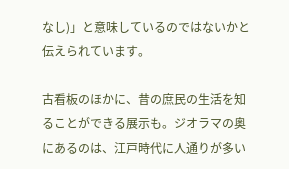なし)」と意味しているのではないかと伝えられています。

古看板のほかに、昔の庶民の生活を知ることができる展示も。ジオラマの奥にあるのは、江戸時代に人通りが多い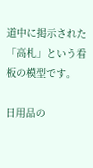道中に掲示された「高札」という看板の模型です。

日用品の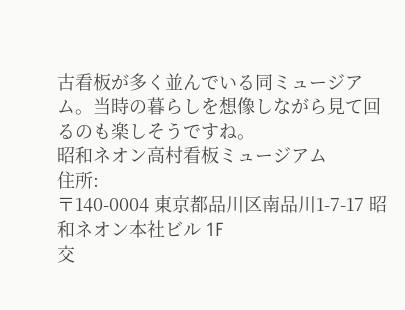古看板が多く並んでいる同ミュージアム。当時の暮らしを想像しながら見て回るのも楽しそうですね。
昭和ネオン高村看板ミュージアム
住所:
〒140-0004 東京都品川区南品川1-7-17 昭和ネオン本社ビル 1F
交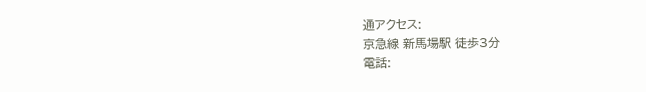通アクセス:
京急線 新馬場駅 徒歩3分
電話: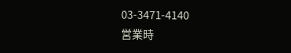03-3471-4140
営業時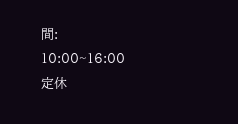間:
10:00~16:00
定休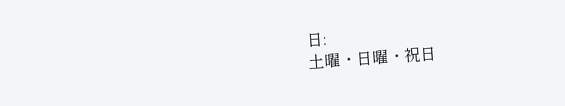日:
土曜・日曜・祝日